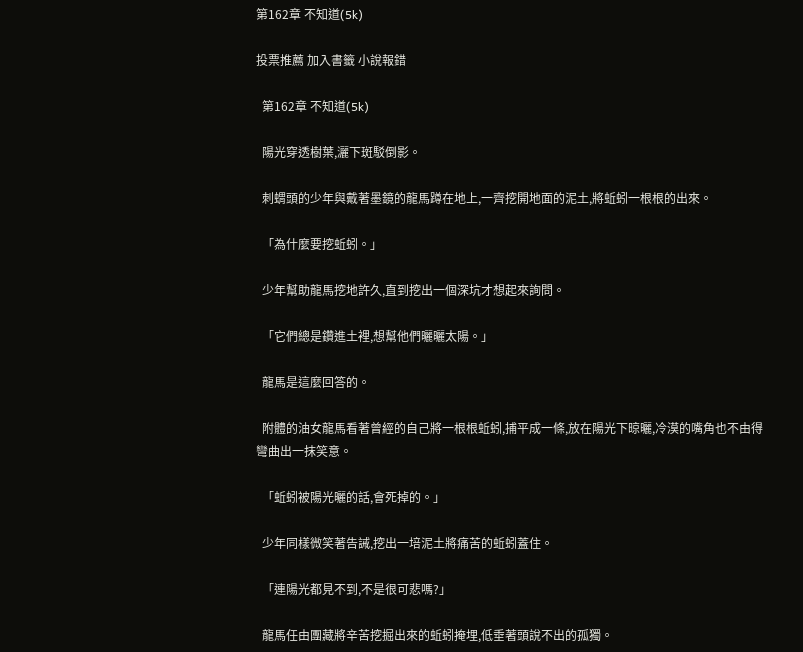第162章 不知道(5k)

投票推薦 加入書籤 小說報錯

  第162章 不知道(5k)

  陽光穿透樹葉,灑下斑駁倒影。

  刺蝟頭的少年與戴著墨鏡的龍馬蹲在地上,一齊挖開地面的泥土,將蚯蚓一根根的出來。

  「為什麼要挖蚯蚓。」

  少年幫助龍馬挖地許久,直到挖出一個深坑才想起來詢問。

  「它們總是鑽進土裡,想幫他們曬曬太陽。」

  龍馬是這麼回答的。

  附體的油女龍馬看著曾經的自己將一根根蚯蚓,捕平成一條,放在陽光下晾曬,冷漠的嘴角也不由得彎曲出一抹笑意。

  「蚯蚓被陽光曬的話,會死掉的。」

  少年同樣微笑著告誡,挖出一培泥土將痛苦的蚯蚓蓋住。

  「連陽光都見不到,不是很可悲嗎?」

  龍馬任由團藏將辛苦挖掘出來的蚯蚓掩埋,低垂著頭說不出的孤獨。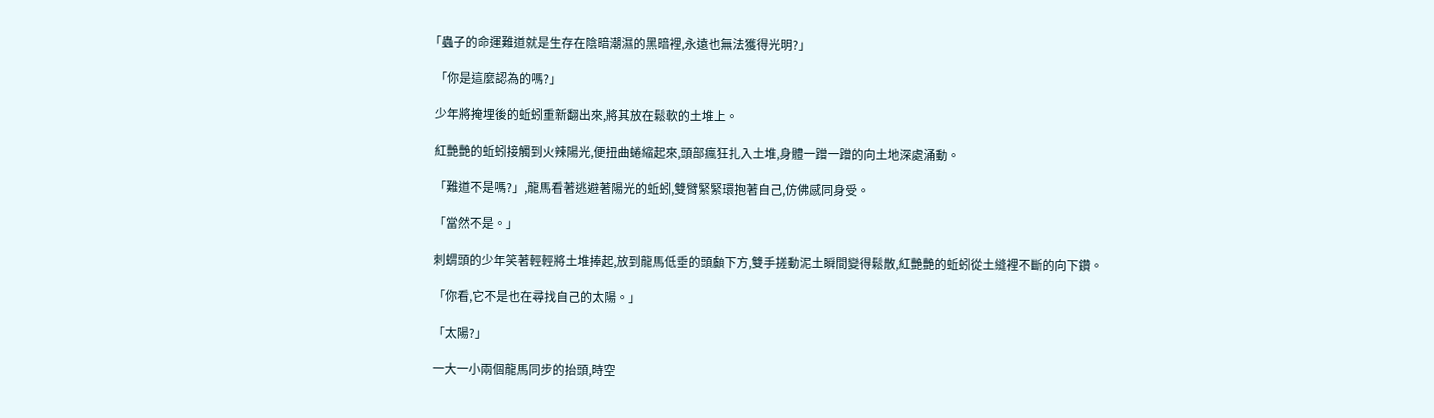「蟲子的命運難道就是生存在陰暗潮濕的黑暗裡,永遠也無法獲得光明?」

  「你是這麼認為的嗎?」

  少年將掩埋後的蚯蚓重新翻出來,將其放在鬆軟的土堆上。

  紅艷艷的蚯蚓接觸到火辣陽光,便扭曲蜷縮起來,頭部瘋狂扎入土堆,身體一蹭一蹭的向土地深處涌動。

  「難道不是嗎?」,龍馬看著逃避著陽光的蚯蚓,雙臂緊緊環抱著自己,仿佛感同身受。

  「當然不是。」

  刺蝟頭的少年笑著輕輕將土堆捧起,放到龍馬低垂的頭顱下方,雙手搓動泥土瞬間變得鬆散,紅艷艷的蚯蚓從土縫裡不斷的向下鑽。

  「你看,它不是也在尋找自己的太陽。」

  「太陽?」

  一大一小兩個龍馬同步的抬頭,時空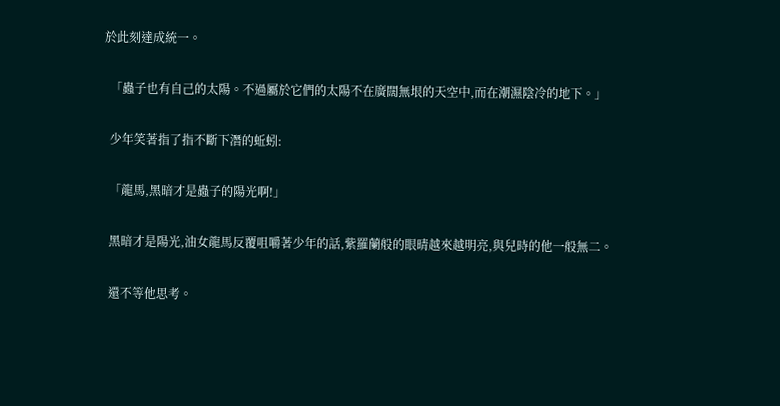於此刻達成統一。

  「蟲子也有自己的太陽。不過屬於它們的太陽不在廣闊無垠的天空中,而在潮濕陰冷的地下。」

  少年笑著指了指不斷下潛的蚯蚓:

  「龍馬,黑暗才是蟲子的陽光啊!」

  黑暗才是陽光,油女龍馬反覆咀嚼著少年的話,紫羅蘭般的眼晴越來越明亮,與兒時的他一般無二。

  還不等他思考。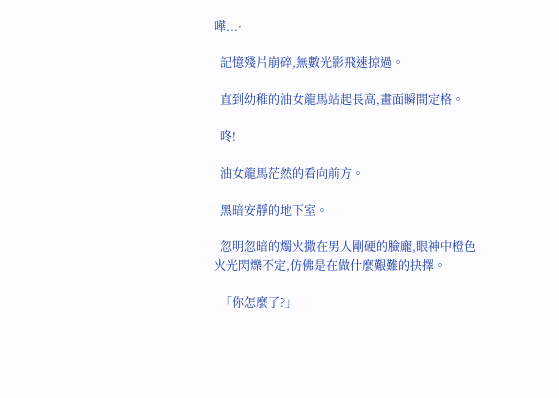嘩...·

  記憶殘片崩碎,無數光影飛速掠過。

  直到幼稚的油女龍馬站起長高,畫面瞬間定格。

  咚!

  油女龍馬茫然的看向前方。

  黑暗安靜的地下室。

  忽明忽暗的燭火撒在男人剛硬的臉龐,眼神中橙色火光閃爍不定,仿佛是在做什麼艱難的抉擇。

  「你怎麼了?」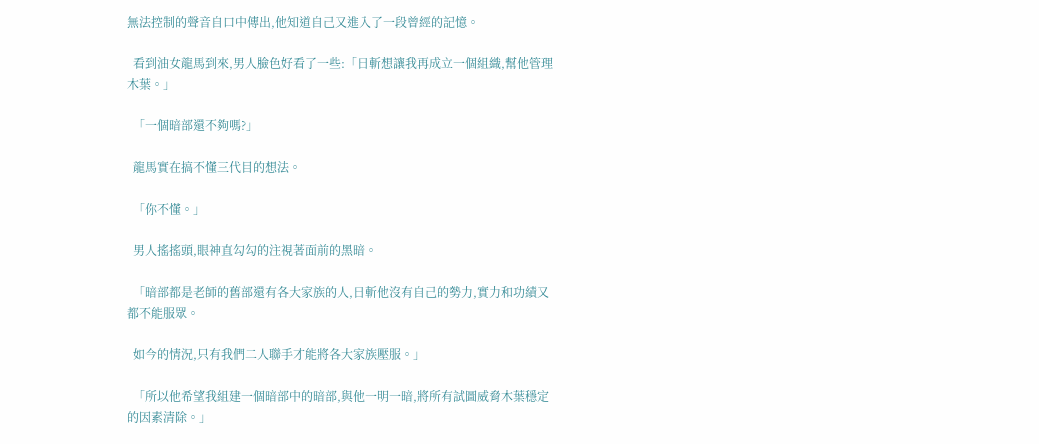無法控制的聲音自口中傳出,他知道自己又進入了一段曾經的記憶。

  看到油女龍馬到來,男人臉色好看了一些:「日斬想讓我再成立一個組織,幫他管理木葉。」

  「一個暗部還不夠嗎?」

  龍馬實在搞不懂三代目的想法。

  「你不懂。」

  男人搖搖頭,眼神直勾勾的注視著面前的黑暗。

  「暗部都是老師的舊部還有各大家族的人,日斬他沒有自己的勢力,實力和功績又都不能服眾。

  如今的情況,只有我們二人聯手才能將各大家族壓服。」

  「所以他希望我組建一個暗部中的暗部,與他一明一暗,將所有試圖威脅木葉穩定的因素清除。」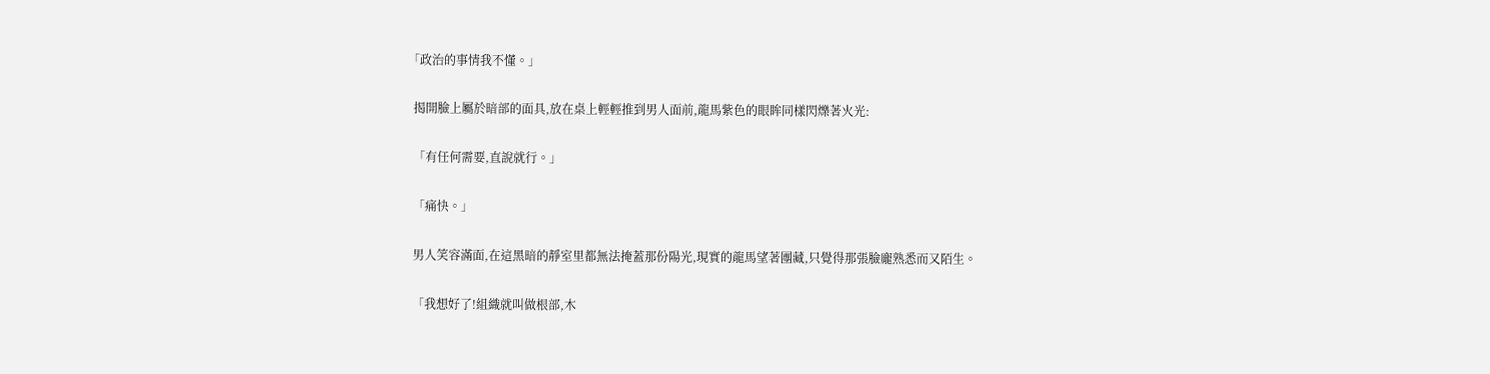「政治的事情我不懂。」

  揭開臉上屬於暗部的面具,放在桌上輕輕推到男人面前,龍馬紫色的眼眸同樣閃爍著火光:

  「有任何需要,直說就行。」

  「痛快。」

  男人笑容滿面,在這黑暗的靜室里都無法掩蓋那份陽光,現實的龍馬望著團藏,只覺得那張臉龐熟悉而又陌生。

  「我想好了!組織就叫做根部,木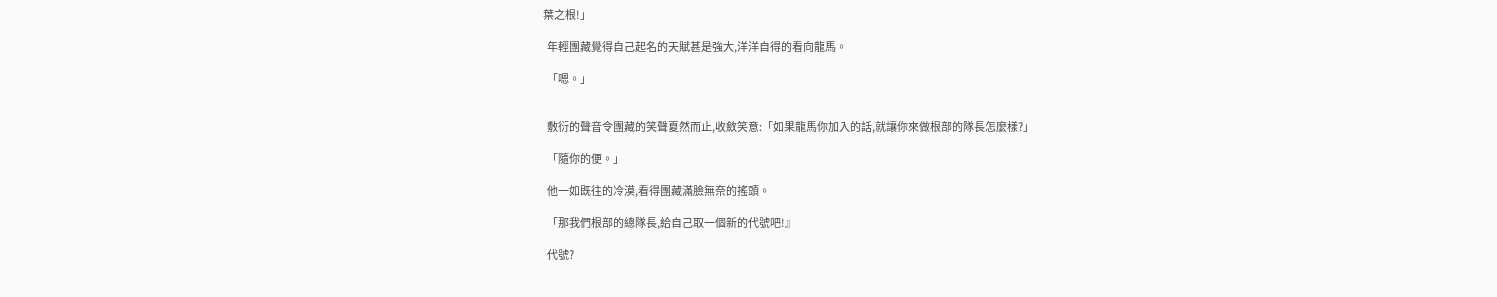葉之根!」

  年輕團藏覺得自己起名的天賦甚是強大,洋洋自得的看向龍馬。

  「嗯。」


  敷衍的聲音令團藏的笑聲夏然而止,收斂笑意:「如果龍馬你加入的話,就讓你來做根部的隊長怎麼樣?」

  「隨你的便。」

  他一如既往的冷漠,看得團藏滿臉無奈的搖頭。

  「那我們根部的總隊長,給自己取一個新的代號吧!』

  代號?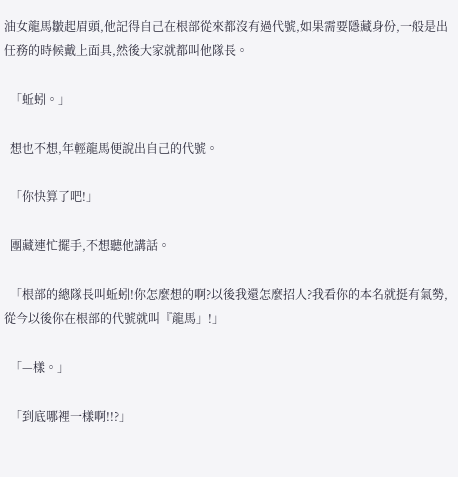油女龍馬皺起眉頭,他記得自己在根部從來都沒有過代號,如果需要隱藏身份,一般是出任務的時候戴上面具,然後大家就都叫他隊長。

  「蚯蚓。」

  想也不想,年輕龍馬便說出自己的代號。

  「你快算了吧!」

  團藏連忙擺手,不想聽他講話。

  「根部的總隊長叫蚯蚓!你怎麼想的啊?以後我還怎麼招人?我看你的本名就挺有氣勢,從今以後你在根部的代號就叫『龍馬」!」

  「—樣。」

  「到底哪裡一樣啊!!?」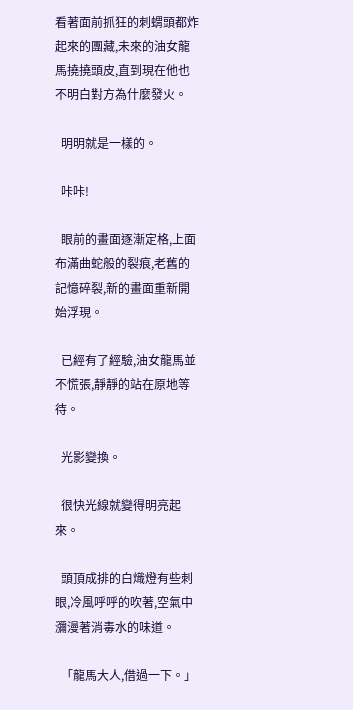看著面前抓狂的刺蝟頭都炸起來的團藏,未來的油女龍馬撓撓頭皮,直到現在他也不明白對方為什麼發火。

  明明就是一樣的。

  咔咔!

  眼前的畫面逐漸定格,上面布滿曲蛇般的裂痕,老舊的記憶碎裂,新的畫面重新開始浮現。

  已經有了經驗,油女龍馬並不慌張,靜靜的站在原地等待。

  光影變換。

  很快光線就變得明亮起來。

  頭頂成排的白熾燈有些刺眼,冷風呼呼的吹著,空氣中瀰漫著消毒水的味道。

  「龍馬大人,借過一下。」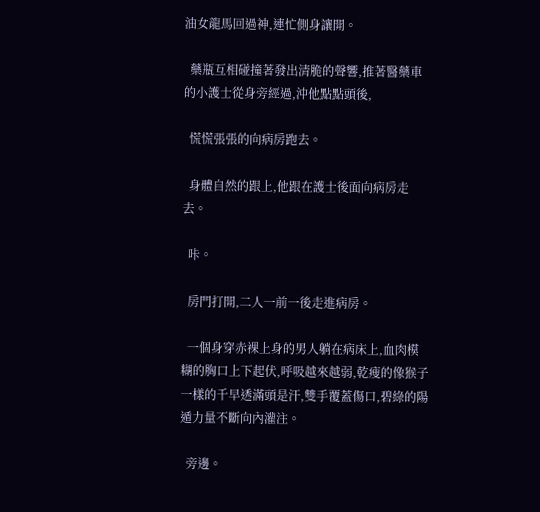油女龍馬回過神,連忙側身讓開。

  藥瓶互相碰撞著發出清脆的聲響,推著醫藥車的小護士從身旁經過,沖他點點頭後,

  慌慌張張的向病房跑去。

  身體自然的跟上,他跟在護士後面向病房走去。

  咔。

  房門打開,二人一前一後走進病房。

  一個身穿赤裸上身的男人躺在病床上,血肉模糊的胸口上下起伏,呼吸越來越弱,乾瘦的像猴子一樣的千早透滿頭是汗,雙手覆蓋傷口,碧綠的陽遁力量不斷向內灌注。

  旁邊。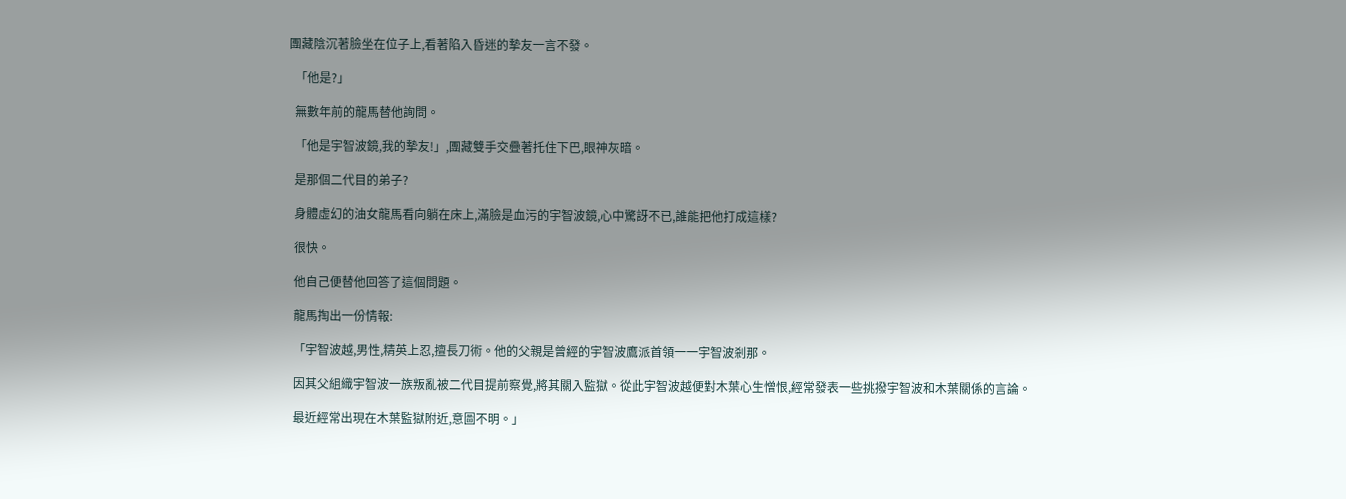團藏陰沉著臉坐在位子上,看著陷入昏迷的摯友一言不發。

  「他是?」

  無數年前的龍馬替他詢問。

  「他是宇智波鏡,我的摯友!」,團藏雙手交疊著托住下巴,眼神灰暗。

  是那個二代目的弟子?

  身體虛幻的油女龍馬看向躺在床上,滿臉是血污的宇智波鏡,心中驚訝不已,誰能把他打成這樣?

  很快。

  他自己便替他回答了這個問題。

  龍馬掏出一份情報:

  「宇智波越,男性,精英上忍,擅長刀術。他的父親是曾經的宇智波鷹派首領一一宇智波剎那。

  因其父組織宇智波一族叛亂被二代目提前察覺,將其關入監獄。從此宇智波越便對木葉心生憎恨,經常發表一些挑撥宇智波和木葉關係的言論。

  最近經常出現在木葉監獄附近,意圖不明。」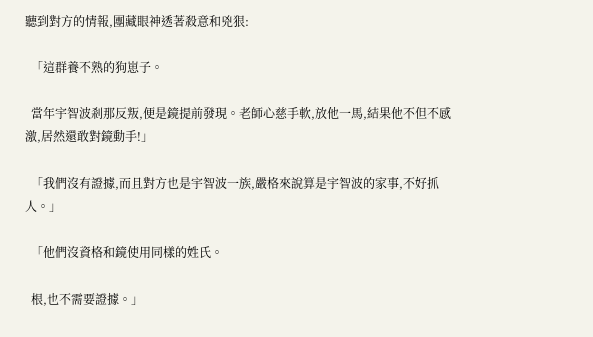聽到對方的情報,團藏眼神透著殺意和兇狠:

  「這群養不熟的狗崽子。

  當年宇智波剎那反叛,便是鏡提前發現。老師心慈手軟,放他一馬,結果他不但不感激,居然還敢對鏡動手!」

  「我們沒有證據,而且對方也是宇智波一族,嚴格來說算是宇智波的家事,不好抓人。」

  「他們沒資格和鏡使用同樣的姓氏。

  根,也不需要證據。」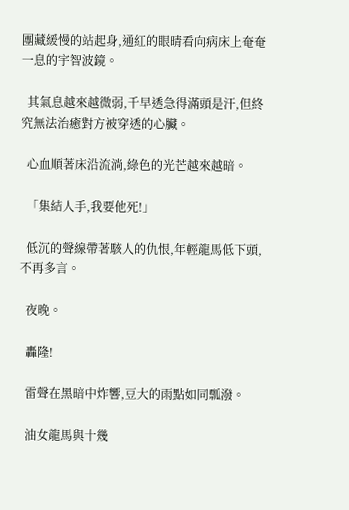團藏緩慢的站起身,通紅的眼晴看向病床上奄奄一息的宇智波鏡。

  其氣息越來越微弱,千早透急得滿頭是汗,但終究無法治癒對方被穿透的心臟。

  心血順著床沿流淌,綠色的光芒越來越暗。

  「集結人手,我要他死!」

  低沉的聲線帶著駭人的仇恨,年輕龍馬低下頭,不再多言。

  夜晚。

  轟隆!

  雷聲在黑暗中炸響,豆大的雨點如同瓢潑。

  油女龍馬與十幾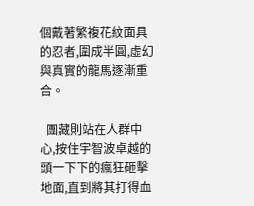個戴著繁複花紋面具的忍者,圍成半圓,虛幻與真實的龍馬逐漸重合。

  團藏則站在人群中心,按住宇智波卓越的頭一下下的瘋狂砸擊地面,直到將其打得血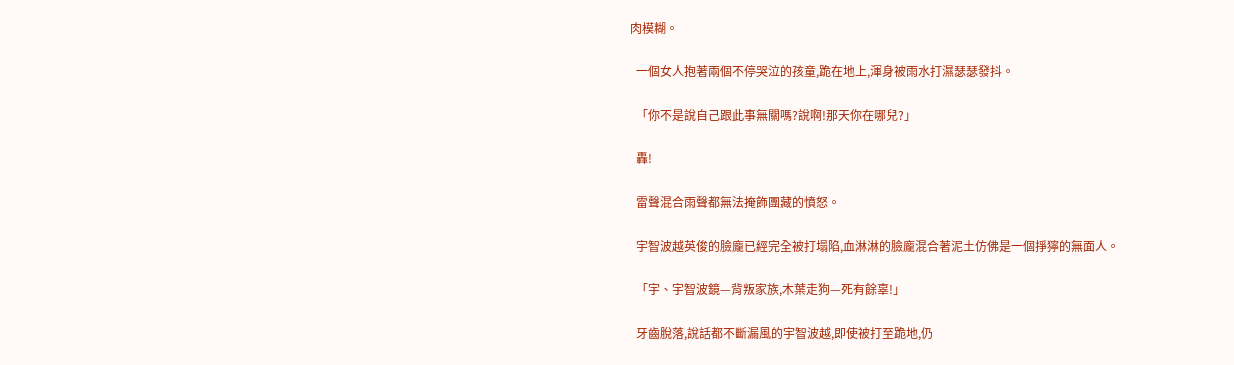肉模糊。

  一個女人抱著兩個不停哭泣的孩童,跪在地上,渾身被雨水打濕瑟瑟發抖。

  「你不是說自己跟此事無關嗎?說啊!那天你在哪兒?」

  轟!

  雷聲混合雨聲都無法掩飾團藏的憤怒。

  宇智波越英俊的臉龐已經完全被打塌陷,血淋淋的臉龐混合著泥土仿佛是一個掙獰的無面人。

  「宇、宇智波鏡—背叛家族,木葉走狗—死有餘辜!」

  牙齒脫落,說話都不斷漏風的宇智波越,即使被打至跪地,仍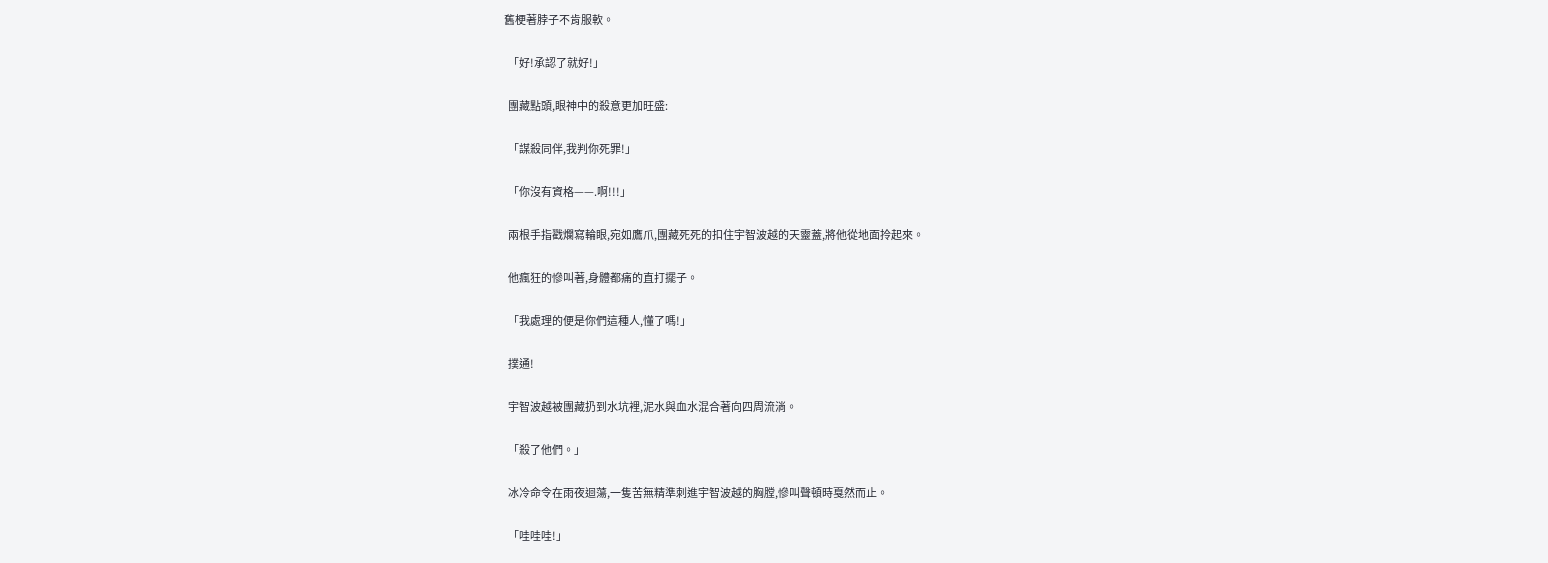舊梗著脖子不肯服軟。

  「好!承認了就好!」

  團藏點頭,眼神中的殺意更加旺盛:

  「謀殺同伴,我判你死罪!」

  「你沒有資格——.啊!!!」

  兩根手指戳爛寫輪眼,宛如鷹爪,團藏死死的扣住宇智波越的天靈蓋,將他從地面拎起來。

  他瘋狂的慘叫著,身體都痛的直打擺子。

  「我處理的便是你們這種人,懂了嗎!」

  撲通!

  宇智波越被團藏扔到水坑裡,泥水與血水混合著向四周流淌。

  「殺了他們。」

  冰冷命令在雨夜迴蕩,一隻苦無精準刺進宇智波越的胸膛,慘叫聲頓時戛然而止。

  「哇哇哇!」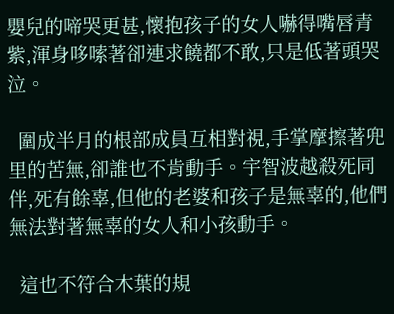嬰兒的啼哭更甚,懷抱孩子的女人嚇得嘴唇青紫,渾身哆嗦著卻連求饒都不敢,只是低著頭哭泣。

  圍成半月的根部成員互相對視,手掌摩擦著兜里的苦無,卻誰也不肯動手。宇智波越殺死同伴,死有餘辜,但他的老婆和孩子是無辜的,他們無法對著無辜的女人和小孩動手。

  這也不符合木葉的規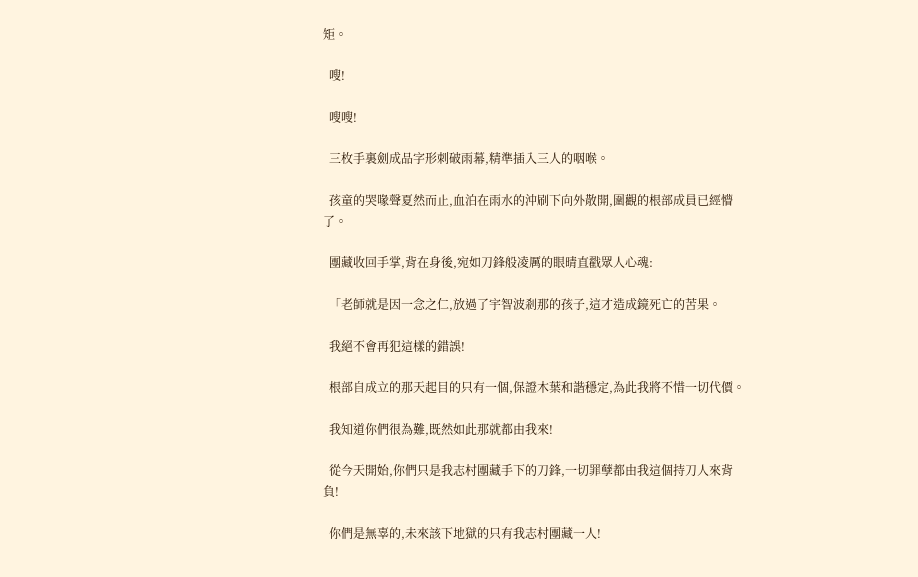矩。

  嗖!

  嗖嗖!

  三枚手裏劍成品字形刺破雨幕,精準插入三人的咽喉。

  孩童的哭喙聲夏然而止,血泊在雨水的沖刷下向外散開,圍觀的根部成員已經懵了。

  團藏收回手掌,背在身後,宛如刀鋒般凌厲的眼晴直戳眾人心魂:

  「老師就是因一念之仁,放過了宇智波剎那的孩子,這才造成鏡死亡的苦果。

  我絕不會再犯這樣的錯誤!

  根部自成立的那天起目的只有一個,保證木葉和諧穩定,為此我將不惜一切代價。

  我知道你們很為難,既然如此那就都由我來!

  從今天開始,你們只是我志村團藏手下的刀鋒,一切罪孽都由我這個持刀人來背負!

  你們是無辜的,未來該下地獄的只有我志村團藏一人!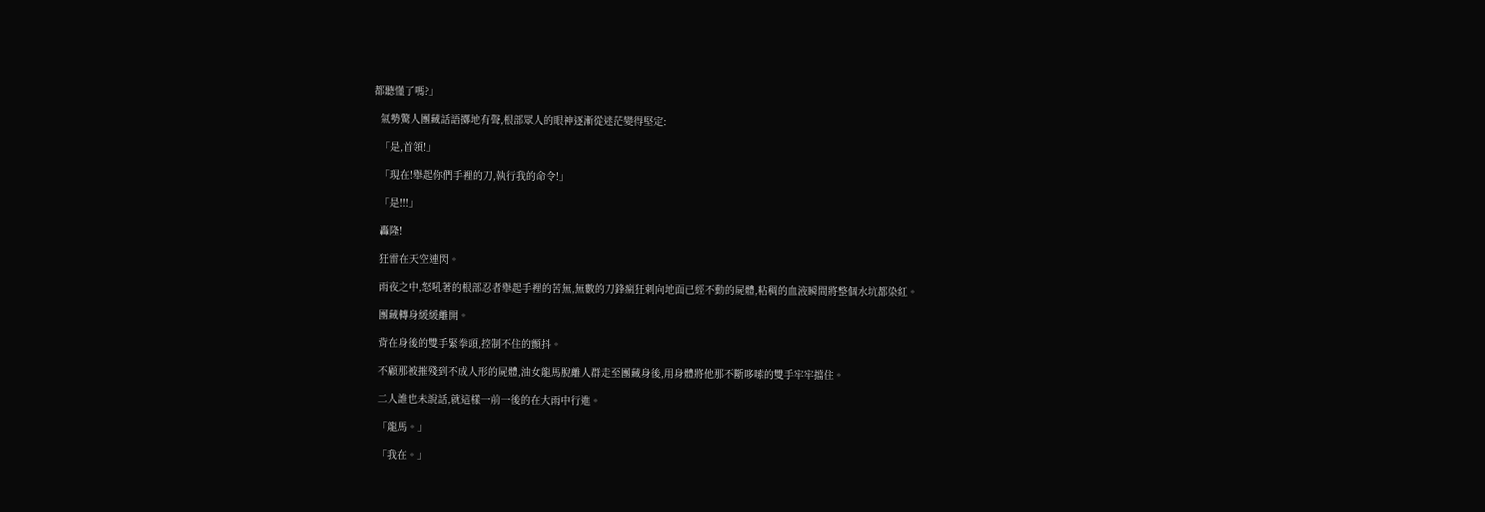都聽懂了嗎?」

  氣勢驚人團藏話語擲地有聲,根部眾人的眼神逐漸從迷茫變得堅定:

  「是,首領!」

  「現在!舉起你們手裡的刀,執行我的命令!」

  「是!!!」

  轟隆!

  狂雷在天空連閃。

  雨夜之中,怒吼著的根部忍者舉起手裡的苦無,無數的刀鋒瘋狂刺向地面已經不動的屍體,粘稠的血液瞬間將整個水坑都染紅。

  團藏轉身緩緩離開。

  背在身後的雙手緊拳頭,控制不住的顫抖。

  不顧那被摧殘到不成人形的屍體,油女龍馬脫離人群走至團藏身後,用身體將他那不斷哆嗦的雙手牢牢擋住。

  二人誰也未說話,就這樣一前一後的在大雨中行進。

  「龍馬。」

  「我在。」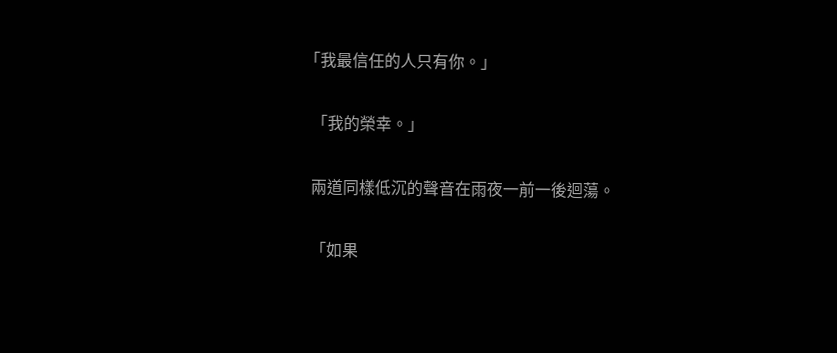「我最信任的人只有你。」

  「我的榮幸。」

  兩道同樣低沉的聲音在雨夜一前一後迴蕩。

  「如果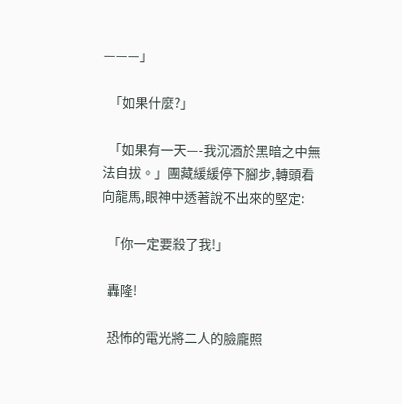———」

  「如果什麼?」

  「如果有一天—-我沉酒於黑暗之中無法自拔。」團藏緩緩停下腳步,轉頭看向龍馬,眼神中透著說不出來的堅定:

  「你一定要殺了我!」

  轟隆!

  恐怖的電光將二人的臉龐照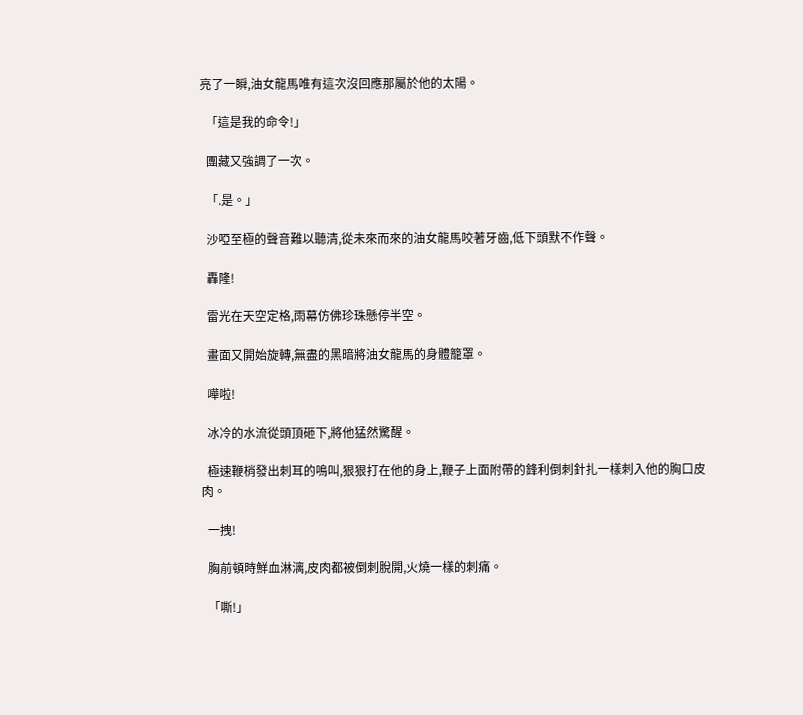亮了一瞬,油女龍馬唯有這次沒回應那屬於他的太陽。

  「這是我的命令!」

  團藏又強調了一次。

  「.是。」

  沙啞至極的聲音難以聽清,從未來而來的油女龍馬咬著牙齒,低下頭默不作聲。

  轟隆!

  雷光在天空定格,雨幕仿佛珍珠懸停半空。

  畫面又開始旋轉,無盡的黑暗將油女龍馬的身體籠罩。

  嘩啦!

  冰冷的水流從頭頂砸下,將他猛然驚醒。

  極速鞭梢發出刺耳的鳴叫,狠狠打在他的身上,鞭子上面附帶的鋒利倒刺針扎一樣刺入他的胸口皮肉。

  一拽!

  胸前頓時鮮血淋漓,皮肉都被倒刺脫開,火燒一樣的刺痛。

  「嘶!」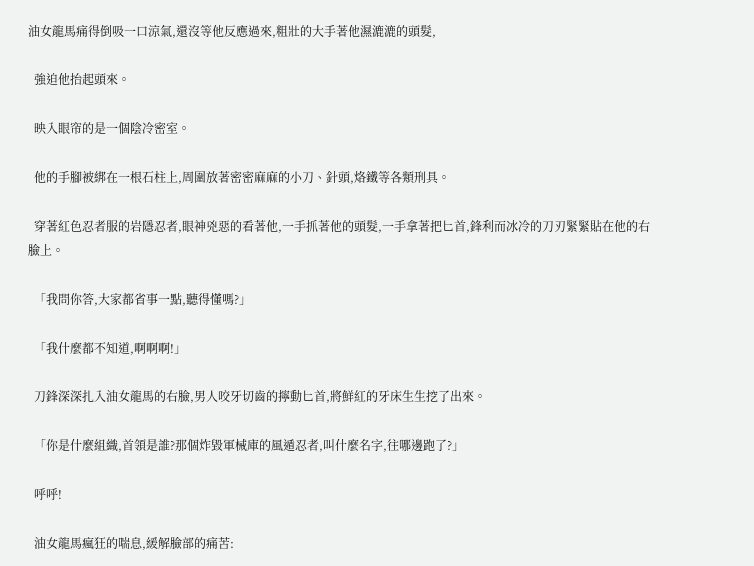油女龍馬痛得倒吸一口涼氣,還沒等他反應過來,粗壯的大手著他濕漉漉的頭髮,

  強迫他抬起頭來。

  映入眼帘的是一個陰冷密室。

  他的手腳被綁在一根石柱上,周圍放著密密麻麻的小刀、針頭,烙鐵等各類刑具。

  穿著紅色忍者服的岩隱忍者,眼神兇惡的看著他,一手抓著他的頭髮,一手拿著把匕首,鋒利而冰冷的刀刃緊緊貼在他的右臉上。

  「我問你答,大家都省事一點,聽得懂嗎?」

  「我什麼都不知道,啊啊啊!」

  刀鋒深深扎入油女龍馬的右臉,男人咬牙切齒的擰動匕首,將鮮紅的牙床生生挖了出來。

  「你是什麼組織,首領是誰?那個炸毀軍械庫的風遁忍者,叫什麼名字,往哪邊跑了?」

  呼呼!

  油女龍馬瘋狂的喘息,緩解臉部的痛苦: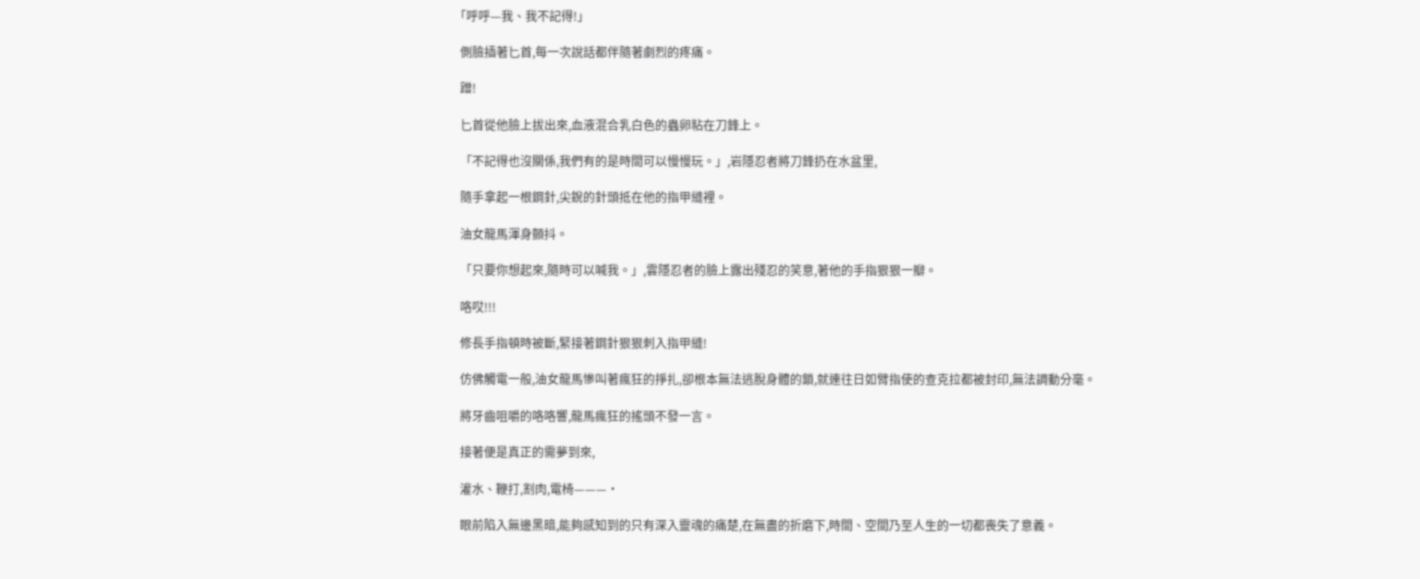「呼呼—我、我不記得!」

  側臉插著匕首,每一次說話都伴隨著劇烈的疼痛。

  蹭!

  匕首從他臉上拔出來,血液混合乳白色的蟲卵粘在刀鋒上。

  「不記得也沒關係,我們有的是時間可以慢慢玩。」,岩隱忍者將刀鋒扔在水盆里,

  隨手拿起一根鋼針,尖銳的針頭抵在他的指甲縫裡。

  油女龍馬渾身顫抖。

  「只要你想起來,隨時可以喊我。」,雲隱忍者的臉上露出殘忍的笑意,著他的手指狠狠一瓣。

  咯哎!!!

  修長手指頓時被斷,緊接著鋼針狠狠刺入指甲縫!

  仿佛觸電一般,油女龍馬慘叫著瘋狂的掙扎,卻根本無法逃脫身體的鎖,就連往日如臂指使的查克拉都被封印,無法調動分毫。

  將牙齒咀嚼的咯咯響,龍馬瘋狂的搖頭不發一言。

  接著便是真正的需夢到來,

  灌水、鞭打,割肉,電椅———·

  眼前陷入無邊黑暗,能夠感知到的只有深入靈魂的痛楚,在無盡的折磨下,時間、空間乃至人生的一切都喪失了意義。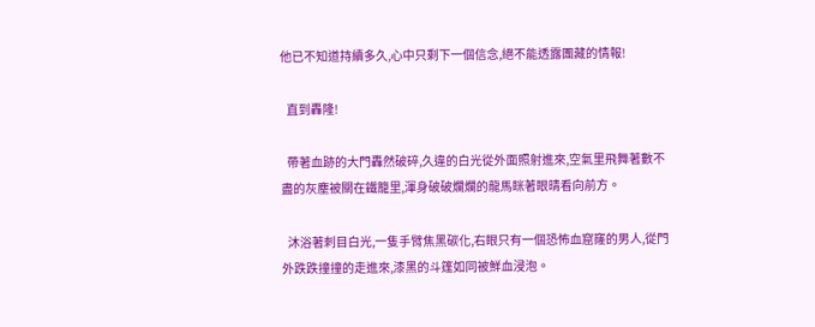他已不知道持續多久,心中只剩下一個信念,絕不能透露團藏的情報!

  直到轟隆!

  帶著血跡的大門轟然破碎,久違的白光從外面照射進來,空氣里飛舞著數不盡的灰塵被關在鐵籠里,渾身破破爛爛的龍馬眯著眼晴看向前方。

  沐浴著刺目白光,一隻手臂焦黑碳化,右眼只有一個恐怖血窟窿的男人,從門外跌跌撞撞的走進來,漆黑的斗篷如同被鮮血浸泡。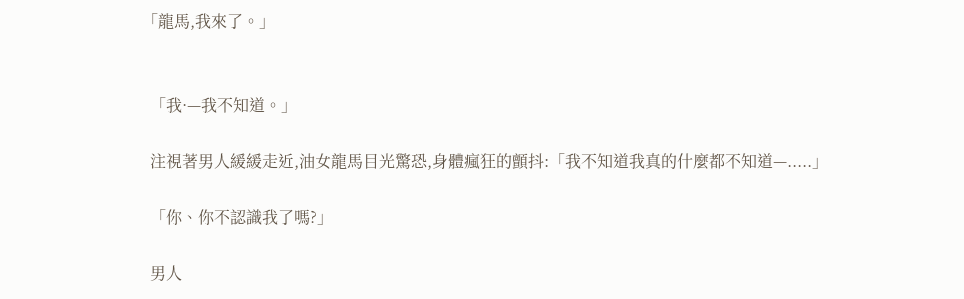「龍馬,我來了。」


  「我·—我不知道。」

  注視著男人緩緩走近,油女龍馬目光驚恐,身體瘋狂的顫抖:「我不知道我真的什麼都不知道—.....」

  「你、你不認識我了嗎?」

  男人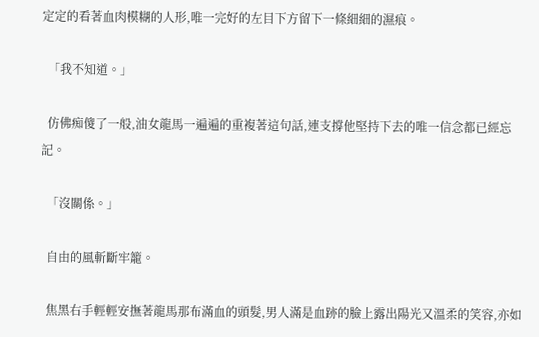定定的看著血肉模糊的人形,唯一完好的左目下方留下一條細細的濕痕。

  「我不知道。」

  仿佛痴傻了一般,油女龍馬一遍遍的重複著這句話,連支撐他堅持下去的唯一信念都已經忘記。

  「沒關係。」

  自由的風斬斷牢籠。

  焦黑右手輕輕安撫著龍馬那布滿血的頭髮,男人滿是血跡的臉上露出陽光又溫柔的笑容,亦如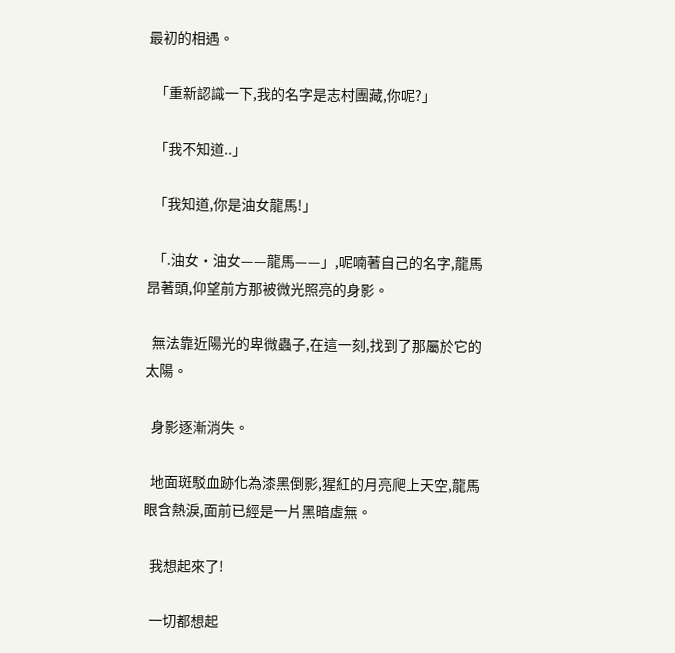最初的相遇。

  「重新認識一下,我的名字是志村團藏,你呢?」

  「我不知道..」

  「我知道,你是油女龍馬!」

  「.油女·油女——龍馬——」,呢喃著自己的名字,龍馬昂著頭,仰望前方那被微光照亮的身影。

  無法靠近陽光的卑微蟲子,在這一刻,找到了那屬於它的太陽。

  身影逐漸消失。

  地面斑駁血跡化為漆黑倒影,猩紅的月亮爬上天空,龍馬眼含熱淚,面前已經是一片黑暗虛無。

  我想起來了!

  一切都想起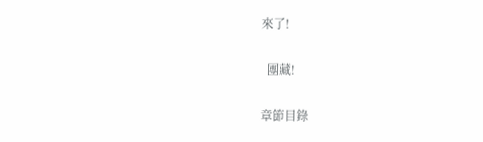來了!

  團藏!

章節目錄